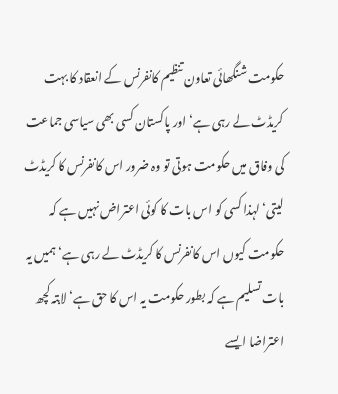حکومت شنگھائی تعاون تنظیم کانفرنس کے انعقاد کا بہت کریڈٹ لے رہی ہے‘ اور پاکستان کسی بھی سیاسی جماعت کی وفاق میں حکومت ہوتی تو وہ ضرور اس کانفرنس کا کریڈٹ لیتی‘ لہذا کسی کو اس بات کا کوئی اعتراض نہیں ہے کہ حکومت کیوں اس کانفرنس کا کریڈٹ لے رہی ہے‘ ہمیں یہ بات تسلیم ہے کہ بطور حکومت یہ اس کا حق ہے‘ لابتہ کچھ اعتراضا ایسے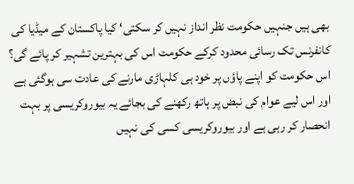بھی ہیں جنہیں حکومت نظر انداز نہیں کر سکتی‘ کیا پاکستان کے میڈیا کی کانفرنس تک رسائی محدود کرکے حکومت اس کی بہترین تشہیر کر پائے گی؟ اس حکومت کو اپنے پاؤں پر خود ہی کلہاڑی مارنے کی عادت سی ہوگئی ہے اور اس لیے عوام کی نبض پر ہاتھ رکھنے کی بجائے یہ بیوروکریسی پر بہت انحصار کر رہی ہے اور بیوروکریسی کسی کی نہیں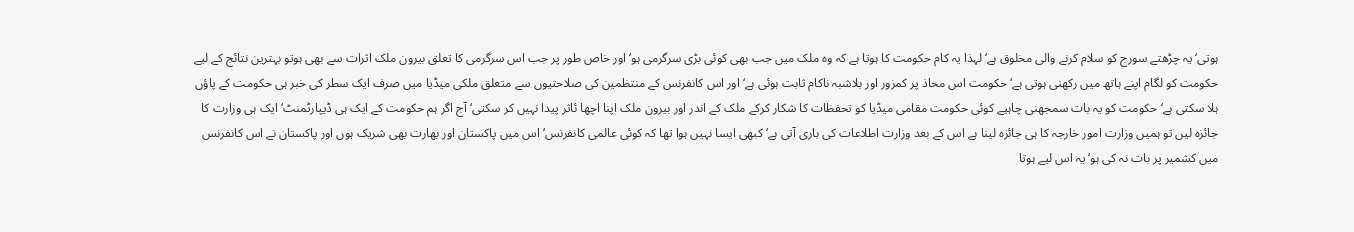ہوتی‘ یہ چڑھتے سورج کو سلام کرنے والی مخلوق ہے‘ لہذا یہ کام حکومت کا ہوتا ہے کہ وہ ملک میں جب بھی کوئی بڑی سرگرمی ہو‘ اور خاص طور پر جب اس سرگرمی کا تعلق بیرون ملک اثرات سے بھی ہوتو بہترین نتائج کے لیے حکومت کو لگام اپنے ہاتھ میں رکھنی ہوتی ہے‘ حکومت اس محاذ پر کمزور اور بلاشبہ ناکام ثابت ہوئی ہے‘ اور اس کانفرنس کے منتظمین کی صلاحتیوں سے متعلق ملکی میڈیا میں صرف ایک سطر کی خبر ہی حکومت کے پاؤں ہلا سکتی ہے‘ حکومت کو یہ بات سمجھنی چاہیے کوئی حکومت مقامی میڈیا کو تحفظات کا شکار کرکے ملک کے اندر اور بیرون ملک اپنا اچھا ئاثر پیدا نہیں کر سکتی‘ آج اگر ہم حکومت کے ایک ہی ڈیپارٹمنٹ‘ ایک ہی وزارت کا جائزہ لیں تو ہمیں وزارت امور خارجہ کا ہی جائزہ لینا ہے اس کے بعد وزارت اطلاعات کی باری آتی ہے‘ کبھی ایسا نہیں ہوا تھا کہ کوئی عالمی کانفرنس‘اس میں پاکستان اور بھارت بھی شریک ہوں اور پاکستان نے اس کانفرنس میں کشمیر پر بات نہ کی ہو‘ یہ اس لیے ہوتا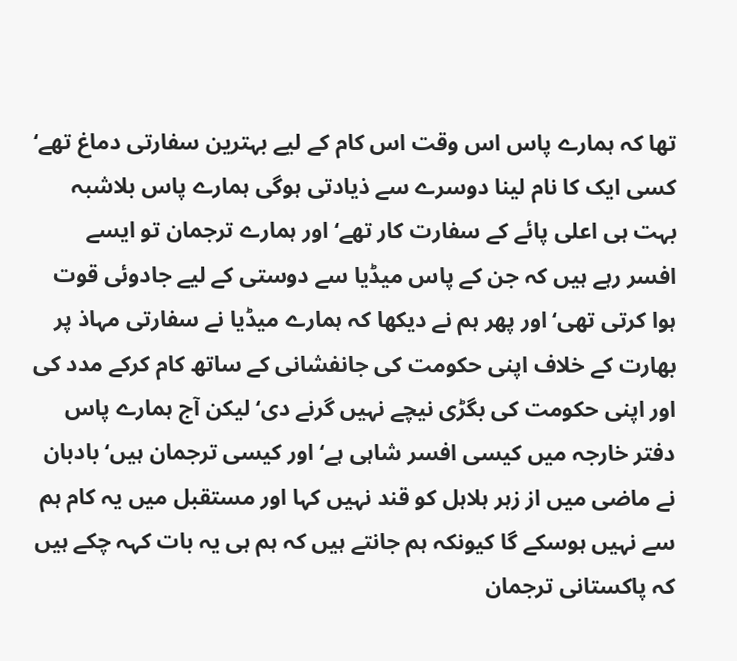تھا کہ ہمارے پاس اس وقت اس کام کے لیے بہترین سفارتی دماغ تھے‘ کسی ایک کا نام لینا دوسرے سے ذیادتی ہوگی ہمارے پاس بلاشبہ بہت ہی اعلی پائے کے سفارت کار تھے‘ اور ہمارے ترجمان تو ایسے افسر رہے ہیں کہ جن کے پاس میڈیا سے دوستی کے لیے جادوئی قوت ہوا کرتی تھی‘ اور پھر ہم نے دیکھا کہ ہمارے میڈیا نے سفارتی مہاذ پر بھارت کے خلاف اپنی حکومت کی جانفشانی کے ساتھ کام کرکے مدد کی اور اپنی حکومت کی بگڑی نیچے نہیں گرنے دی‘ لیکن آج ہمارے پاس دفتر خارجہ میں کیسی افسر شاہی ہے‘ اور کیسی ترجمان ہیں‘ بادبان نے ماضی میں از زہر ہلاہل کو قند نہیں کہا اور مستقبل میں یہ کام ہم سے نہیں ہوسکے گا کیونکہ ہم جانتے ہیں کہ ہم ہی یہ بات کہہ چکے ہیں کہ پاکستانی ترجمان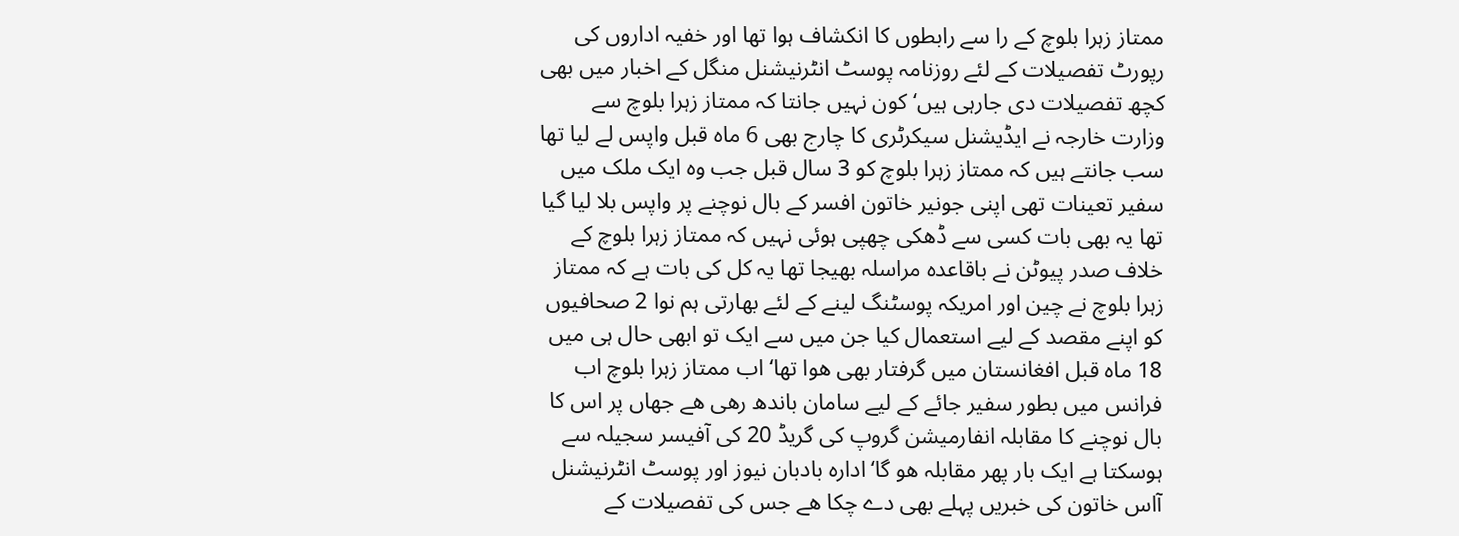ممتاز زہرا بلوچ کے را سے رابطوں کا انکشاف ہوا تھا اور خفیہ اداروں کی رپورٹ تفصیلات کے لئے روزنامہ پوسٹ انٹرنیشنل منگل کے اخبار میں بھی کچھ تفصیلات دی جارہی ہیں‘ کون نہیں جانتا کہ ممتاز زہرا بلوچ سے وزارت خارجہ نے ایڈیشنل سیکرٹری کا چارج بھی 6 ماہ قبل واپس لے لیا تھا سب جانتے ہیں کہ ممتاز زہرا بلوچ کو 3 سال قبل جب وہ ایک ملک میں سفیر تعینات تھی اپنی جونیر خاتون افسر کے بال نوچنے پر واپس بلا لیا گیا تھا یہ بھی بات کسی سے ڈھکی چھپی ہوئی نہیں کہ ممتاز زہرا بلوچ کے خلاف صدر پیوٹن نے باقاعدہ مراسلہ بھیجا تھا یہ کل کی بات ہے کہ ممتاز زہرا بلوچ نے چین اور امریکہ پوسٹنگ لینے کے لئے بھارتی ہم نوا 2 صحافیوں کو اپنے مقصد کے لیے استعمال کیا جن میں سے ایک تو ابھی حال ہی میں 18 ماہ قبل افغانستان میں گرفتار بھی ھوا تھا‘ اب ممتاز زہرا بلوچ اب فرانس میں بطور سفیر جائے کے لیے سامان باندھ رھی ھے جھاں پر اس کا بال نوچنے کا مقابلہ انفارمیشن گروپ کی گریڈ 20 کی آفیسر سجیلہ سے ہوسکتا ہے ایک بار پھر مقابلہ ھو گا‘ادارہ بادبان نیوز اور پوسٹ انٹرنیشنل آاس خاتون کی خبریں پہلے بھی دے چکا ھے جس کی تفصیلات کے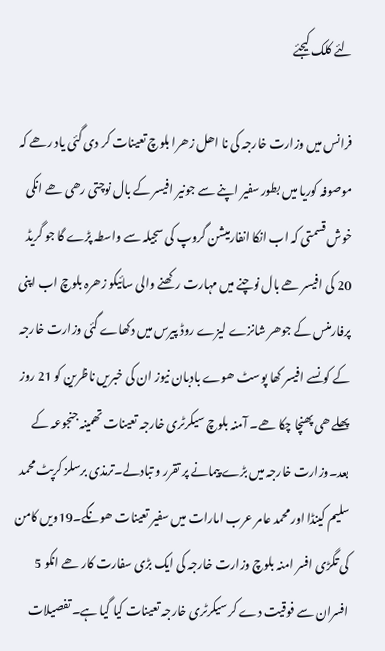لئے کلک کیجئے

فرانس میں وزارت خارجہ کی نا اھل زھرا بلوچ تعینات کر دی گئی یاد رھے کہ موصوفہ کوریا میں بطور سفیر اپنے سے جونیر افیسر کے بال نوچتی رھی ھے انکی خوش قسمتی کہ اب انکا انفارمیشن گروپ کی سجیلہ سے واسطہ پڑے گا جو گریڈ 20 کی افیسر ھے بال نوچنے میں مہارت رکھنے والی سائیکو زھرہ بلوچ اب اپنی پرفارمنس کے جوھر شانزے لیزے روڈ پیرس میں دکھاے گئی وزارت خارجہ کے کونسے افیسر کھا پوسٹ ھوے بادبان نیوز ان کی خبریں ناظرین کو 21 روز پھلے ھی پھنچا چکا ھے۔ آمنہ بلوچ سیکرٹری خارجہ تعینات تھمینہ جنجوعہ کے بعد۔وزارت خارجہ میں بڑے پیمانے پر تقرر و تبادلے۔ترمذی برسلز کرپٹ محمد سلیم کینڈا اور محمد عامر عرب امارات میں سفیر تعینات ھونگے۔19ویں کامن کی تگڑی افسر امنہ بلوچ وزارت خارجہ کی ایک بڑی سفارت کار ھے انکو 5 افسران سے فوقیت دے کر سیکرٹری خارجہ تعینات کیا گیا ہے۔ تفصیلات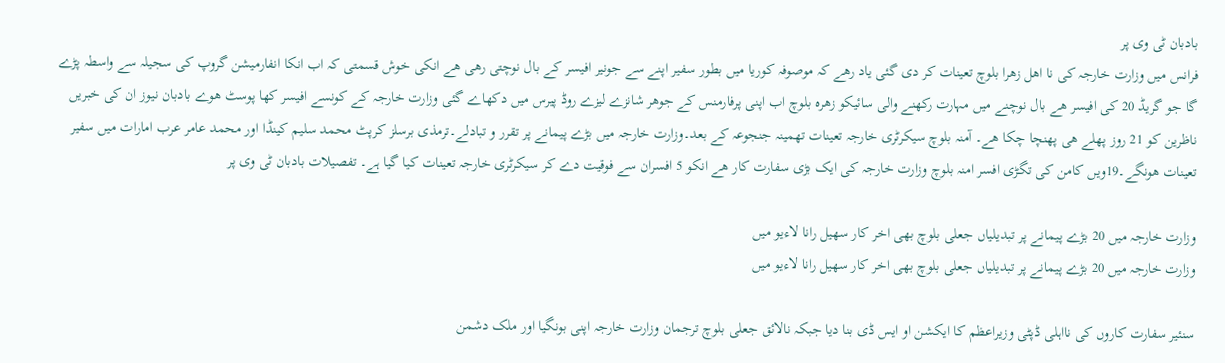بادبان ٹی وی پر
فرانس میں وزارت خارجہ کی نا اھل زھرا بلوچ تعینات کر دی گئی یاد رھے کہ موصوفہ کوریا میں بطور سفیر اپنے سے جونیر افیسر کے بال نوچتی رھی ھے انکی خوش قسمتی کہ اب انکا انفارمیشن گروپ کی سجیلہ سے واسطہ پڑے گا جو گریڈ 20 کی افیسر ھے بال نوچنے میں مہارت رکھنے والی سائیکو زھرہ بلوچ اب اپنی پرفارمنس کے جوھر شانزے لیزے روڈ پیرس میں دکھاے گئی وزارت خارجہ کے کونسے افیسر کھا پوسٹ ھوے بادبان نیوز ان کی خبریں ناظرین کو 21 روز پھلے ھی پھنچا چکا ھے۔ آمنہ بلوچ سیکرٹری خارجہ تعینات تھمینہ جنجوعہ کے بعد۔وزارت خارجہ میں بڑے پیمانے پر تقرر و تبادلے۔ترمذی برسلز کرپٹ محمد سلیم کینڈا اور محمد عامر عرب امارات میں سفیر تعینات ھونگے۔19ویں کامن کی تگڑی افسر امنہ بلوچ وزارت خارجہ کی ایک بڑی سفارت کار ھے انکو 5 افسران سے فوقیت دے کر سیکرٹری خارجہ تعینات کیا گیا ہے۔ تفصیلات بادبان ٹی وی پر

وزارت خارجہ میں 20 بڑے پیمانے پر تبدیلیاں جعلی بلوچ بھی اخر کار سھیل رانا لاءیو میں
وزارت خارجہ میں 20 بڑے پیمانے پر تبدیلیاں جعلی بلوچ بھی اخر کار سھیل رانا لاءیو میں

سنئیر سفارت کاروں کی نااہلی ڈپٹی وزیراعظم کا ایکشن او ایس ڈی بنا دیا جبکہ نالائق جعلی بلوچ ترجمان وزارت خارجہ اپنی بونگیا اور ملک دشمن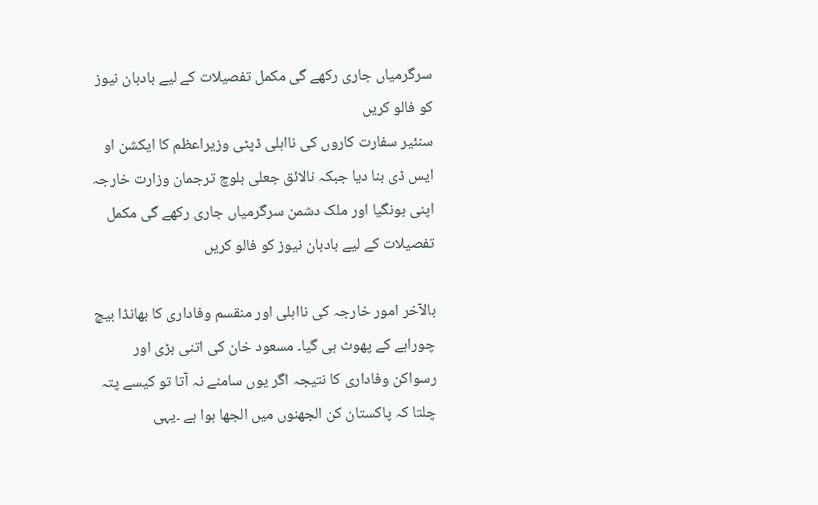سرگرمیاں جاری رکھے گی مکمل تفصیلات کے لیے بادبان نیوز کو فالو کریں
سنئیر سفارت کاروں کی نااہلی ڈپٹی وزیراعظم کا ایکشن او ایس ڈی بنا دیا جبکہ نالائق جعلی بلوچ ترجمان وزارت خارجہ اپنی بونگیا اور ملک دشمن سرگرمیاں جاری رکھے گی مکمل تفصیلات کے لیے بادبان نیوز کو فالو کریں

بالآخر امور خارجہ کی نااہلی اور منقسم وفاداری کا بھانڈا بیچ چوراہے کے پھوٹ ہی گیا۔ مسعود خان کی اتنی بڑی اور رسواکن وفاداری کا نتیجہ اگر یوں سامنے نہ آتا تو کیسے پتہ چلتا کہ پاکستان کن الجھنوں میں الجھا ہوا ہے ۔یہی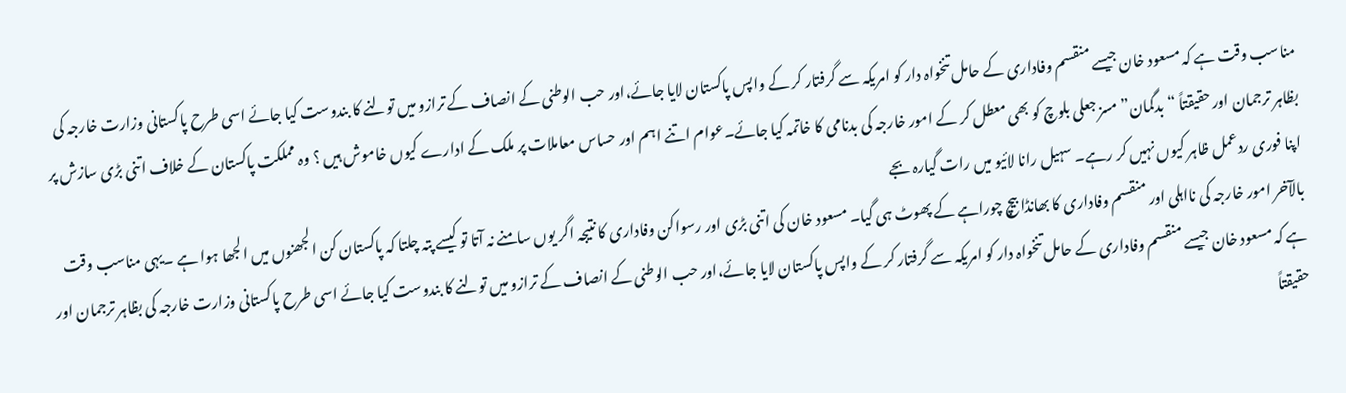مناسب وقت ہے کہ مسعود خان جیسے منقسم وفاداری کے حامل تنخواہ دار کو امریکہ سے گرفتار کر کے واپس پاکستان لایا جائے،اور حب الوطنی کے انصاف کے ترازو میں تولنے کا بندوست کیا جائے اسی طرح پاکستانی وزارت خارجہ کی بظاہر ترجمان اور حقیقتاً “بدگمان”مسز جعلی بلوچ کو بھی معطل کر کے امور خارجہ کی بدنامی کا خاتمہ کیا جائے۔عوام اتنے اہم اور حساس معاملات پر ملک کے ادارے کیوں خاموش ہیں ؟ وہ مملکت پاکستان کے خلاف اتنی بڑی سازش پر اپنا فوری ردعمل ظاہر کیوں نہیں کر رہے۔ سہیل رانا لائیو میں رات گیارہ بجے
بالآخر امور خارجہ کی نااہلی اور منقسم وفاداری کا بھانڈا بیچ چوراہے کے پھوٹ ہی گیا۔ مسعود خان کی اتنی بڑی اور رسواکن وفاداری کا نتیجہ اگر یوں سامنے نہ آتا تو کیسے پتہ چلتا کہ پاکستان کن الجھنوں میں الجھا ہوا ہے ۔یہی مناسب وقت ہے کہ مسعود خان جیسے منقسم وفاداری کے حامل تنخواہ دار کو امریکہ سے گرفتار کر کے واپس پاکستان لایا جائے،اور حب الوطنی کے انصاف کے ترازو میں تولنے کا بندوست کیا جائے اسی طرح پاکستانی وزارت خارجہ کی بظاہر ترجمان اور حقیقتاً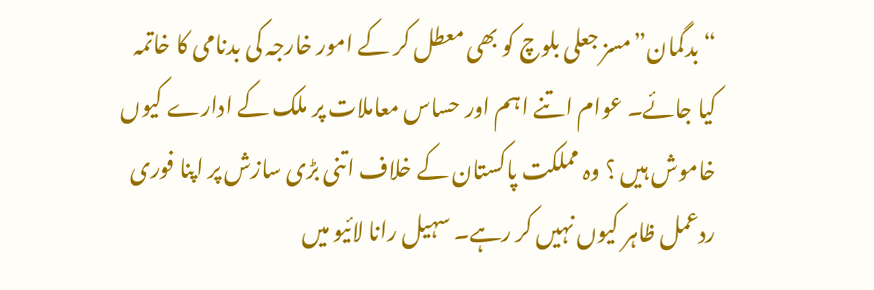“بدگمان”مسز جعلی بلوچ کو بھی معطل کر کے امور خارجہ کی بدنامی کا خاتمہ کیا جائے۔ عوام اتنے اہم اور حساس معاملات پر ملک کے ادارے کیوں خاموش ہیں ؟ وہ مملکت پاکستان کے خلاف اتنی بڑی سازش پر اپنا فوری ردعمل ظاہر کیوں نہیں کر رہے۔ سہیل رانا لائیو میں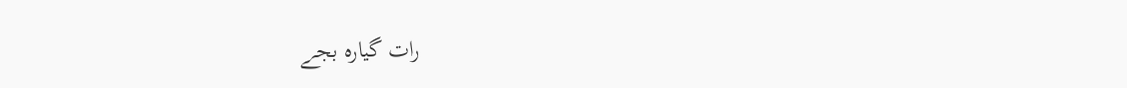رات گیارہ بجے